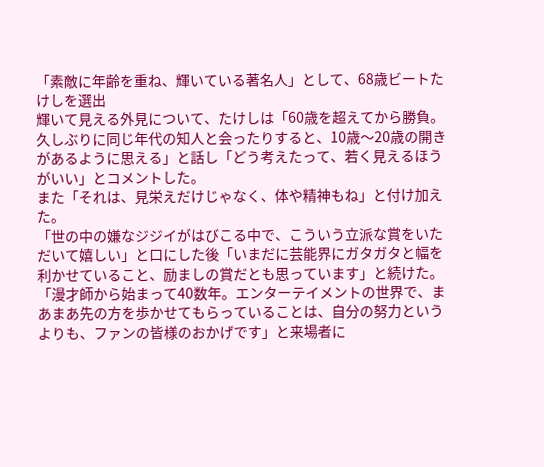「素敵に年齢を重ね、輝いている著名人」として、68歳ビートたけしを選出
輝いて見える外見について、たけしは「60歳を超えてから勝負。久しぶりに同じ年代の知人と会ったりすると、10歳〜20歳の開きがあるように思える」と話し「どう考えたって、若く見えるほうがいい」とコメントした。
また「それは、見栄えだけじゃなく、体や精神もね」と付け加えた。
「世の中の嫌なジジイがはびこる中で、こういう立派な賞をいただいて嬉しい」と口にした後「いまだに芸能界にガタガタと幅を利かせていること、励ましの賞だとも思っています」と続けた。
「漫才師から始まって40数年。エンターテイメントの世界で、まあまあ先の方を歩かせてもらっていることは、自分の努力というよりも、ファンの皆様のおかげです」と来場者に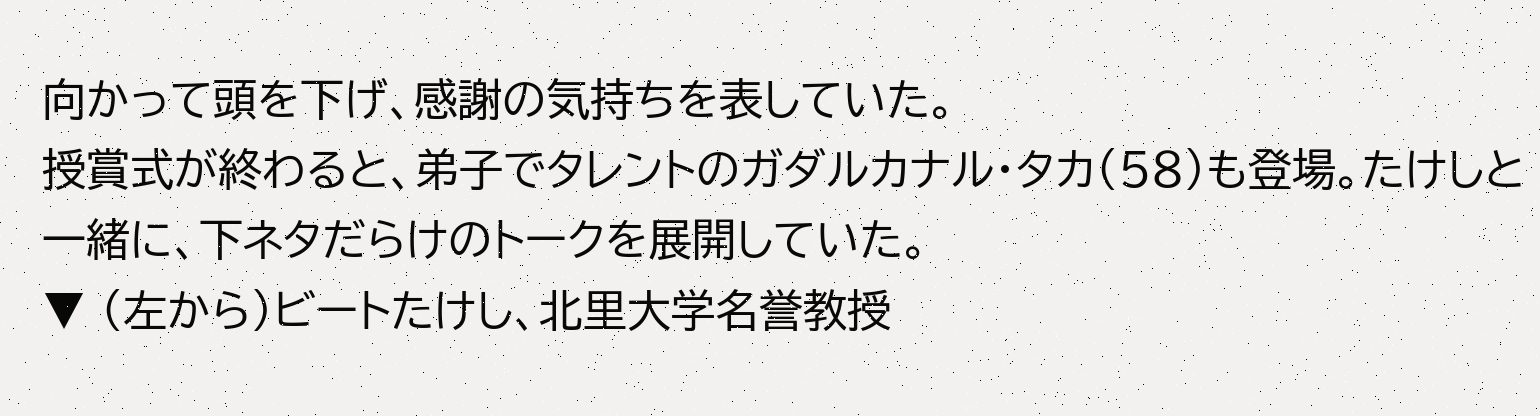向かって頭を下げ、感謝の気持ちを表していた。
授賞式が終わると、弟子でタレントのガダルカナル・タカ(58)も登場。たけしと一緒に、下ネタだらけのトークを展開していた。
▼ (左から)ビートたけし、北里大学名誉教授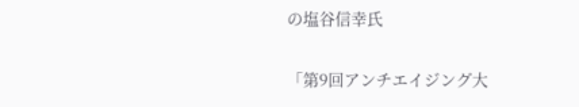の塩谷信幸氏

「第9回アンチエイジング大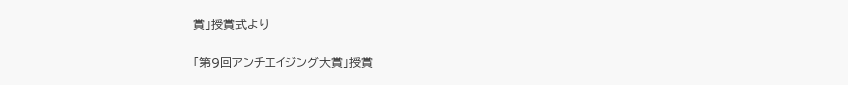賞」授賞式より

「第9回アンチエイジング大賞」授賞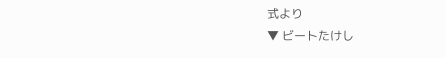式より
▼ ビートたけし